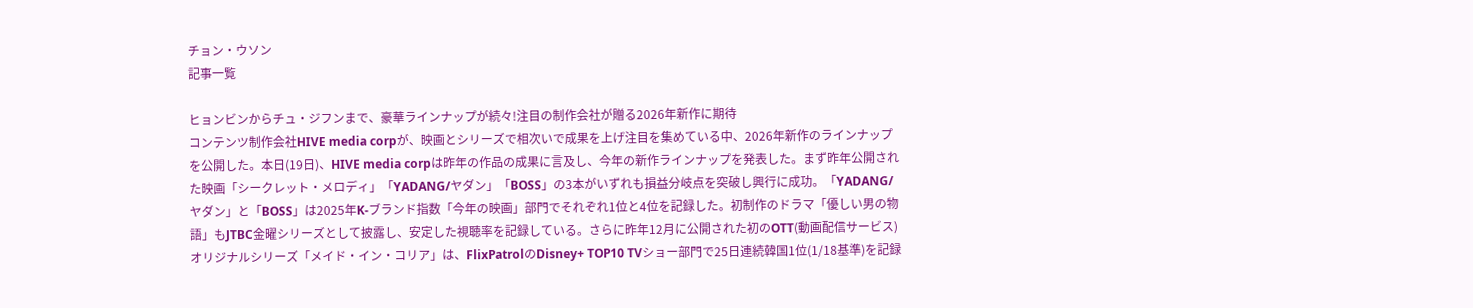チョン・ウソン
記事一覧

ヒョンビンからチュ・ジフンまで、豪華ラインナップが続々!注目の制作会社が贈る2026年新作に期待
コンテンツ制作会社HIVE media corpが、映画とシリーズで相次いで成果を上げ注目を集めている中、2026年新作のラインナップを公開した。本日(19日)、HIVE media corpは昨年の作品の成果に言及し、今年の新作ラインナップを発表した。まず昨年公開された映画「シークレット・メロディ」「YADANG/ヤダン」「BOSS」の3本がいずれも損益分岐点を突破し興行に成功。「YADANG/ヤダン」と「BOSS」は2025年K-ブランド指数「今年の映画」部門でそれぞれ1位と4位を記録した。初制作のドラマ「優しい男の物語」もJTBC金曜シリーズとして披露し、安定した視聴率を記録している。さらに昨年12月に公開された初のOTT(動画配信サービス)オリジナルシリーズ「メイド・イン・コリア」は、FlixPatrolのDisney+ TOP10 TVショー部門で25日連続韓国1位(1/18基準)を記録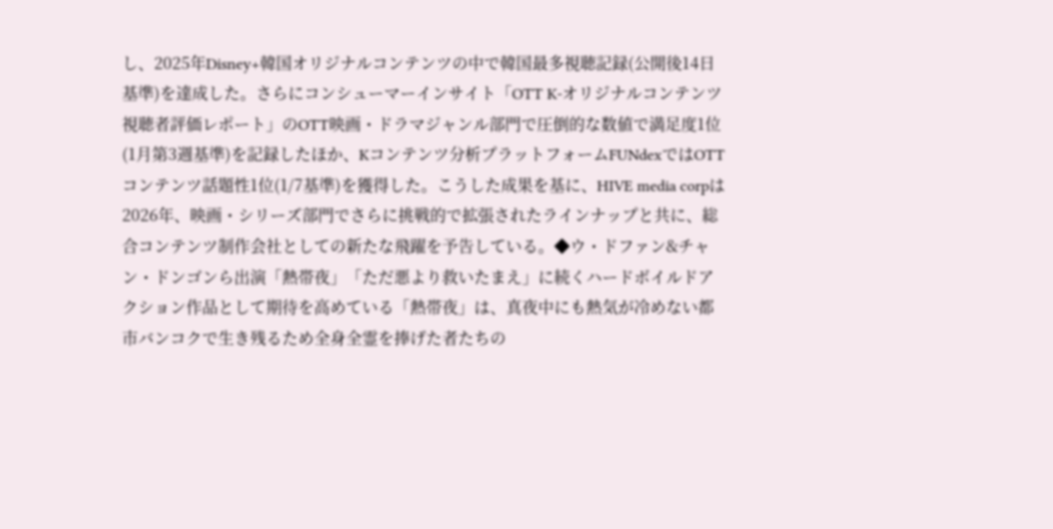し、2025年Disney+韓国オリジナルコンテンツの中で韓国最多視聴記録(公開後14日基準)を達成した。さらにコンシューマーインサイト「OTT K-オリジナルコンテンツ視聴者評価レポート」のOTT映画・ドラマジャンル部門で圧倒的な数値で満足度1位(1月第3週基準)を記録したほか、Kコンテンツ分析プラットフォームFUNdexではOTTコンテンツ話題性1位(1/7基準)を獲得した。こうした成果を基に、HIVE media corpは2026年、映画・シリーズ部門でさらに挑戦的で拡張されたラインナップと共に、総合コンテンツ制作会社としての新たな飛躍を予告している。◆ウ・ドファン&チャン・ドンゴンら出演「熱帯夜」「ただ悪より救いたまえ」に続くハードボイルドアクション作品として期待を高めている「熱帯夜」は、真夜中にも熱気が冷めない都市バンコクで生き残るため全身全霊を捧げた者たちの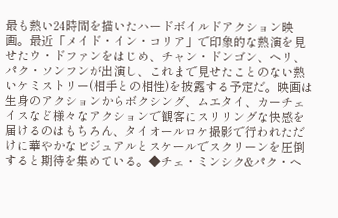最も熱い24時間を描いたハードボイルドアクション映画。最近「メイド・イン・コリア」で印象的な熱演を見せたウ・ドファンをはじめ、チャン・ドンゴン、ヘリ、パク・ソンフンが出演し、これまで見せたことのない熱いケミストリー(相手との相性)を披露する予定だ。映画は生身のアクションからボクシング、ムエタイ、カーチェイスなど様々なアクションで観客にスリリングな快感を届けるのはもちろん、タイオールロケ撮影で行われただけに華やかなビジュアルとスケールでスクリーンを圧倒すると期待を集めている。◆チェ・ミンシク&パク・ヘ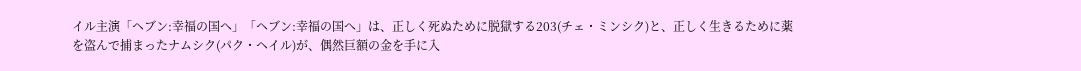イル主演「ヘブン:幸福の国へ」「ヘブン:幸福の国へ」は、正しく死ぬために脱獄する203(チェ・ミンシク)と、正しく生きるために薬を盗んで捕まったナムシク(パク・ヘイル)が、偶然巨額の金を手に入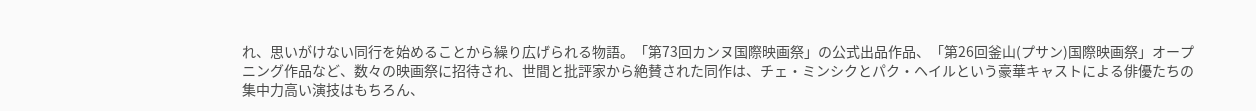れ、思いがけない同行を始めることから繰り広げられる物語。「第73回カンヌ国際映画祭」の公式出品作品、「第26回釜山(プサン)国際映画祭」オープニング作品など、数々の映画祭に招待され、世間と批評家から絶賛された同作は、チェ・ミンシクとパク・ヘイルという豪華キャストによる俳優たちの集中力高い演技はもちろん、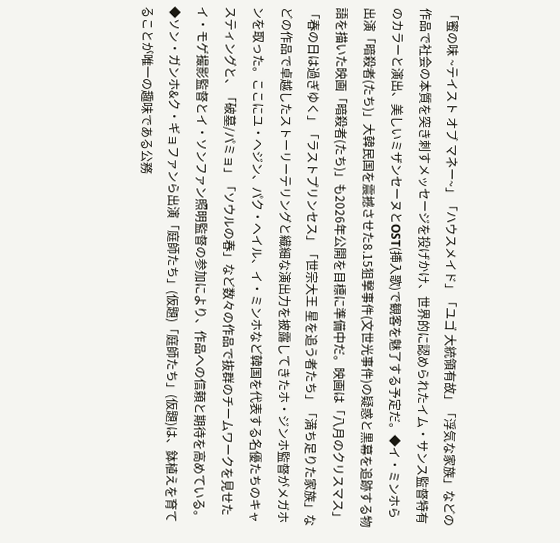「蜜の味 ~テイスト オブ マネー~」「ハウスメイド」「ユゴ 大統領有故」「浮気な家族」などの作品で社会の本質を突き刺すメッセージを投げかけ、世界的に認められたイム・サンス監督特有のカラーと演出、美しいミザンセーヌとOST(挿入歌)で観客を魅了する予定だ。◆イ・ミンホら出演「暗殺者(たち)」大韓民国を震撼させた8.15狙撃事件(文世光事件)の疑惑と黒幕を追跡する物語を描いた映画「暗殺者(たち)」も2026年公開を目標に準備中だ。映画は「八月のクリスマス」「春の日は過ぎゆく」「ラストプリンセス」「世宗大王 星を追う者たち」「満ち足りた家族」などの作品で卓越したストーリーテリングと繊細な演出力を披露してきたホ・ジンホ監督がメガホンを取った。ここにユ・ヘジン、パク・ヘイル、イ・ミンホなど韓国を代表する名優たちのキャスティングと、「破墓/パミョ」「ソウルの春」など数々の作品で抜群のチームワークを見せたイ・モゲ撮影監督とイ・ソンファン照明監督の参加により、作品への信頼と期待を高めている。◆ソン・ガンホ&ク・ギョファンら出演「庭師たち」(仮題)「庭師たち」(仮題)は、鉢植えを育てることが唯一の趣味である公務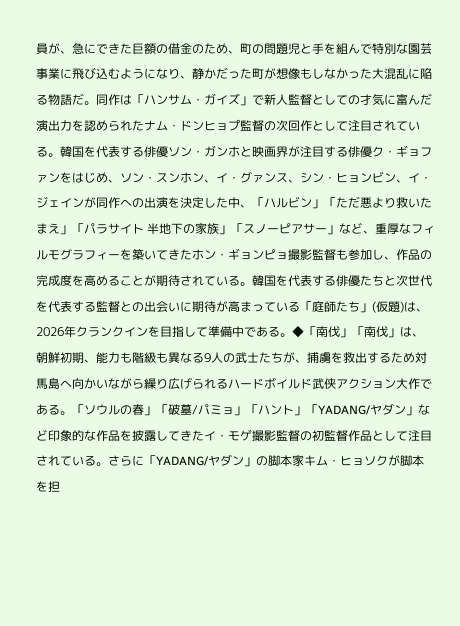員が、急にできた巨額の借金のため、町の問題児と手を組んで特別な園芸事業に飛び込むようになり、静かだった町が想像もしなかった大混乱に陥る物語だ。同作は「ハンサム・ガイズ」で新人監督としての才気に富んだ演出力を認められたナム・ドンヒョプ監督の次回作として注目されている。韓国を代表する俳優ソン・ガンホと映画界が注目する俳優ク・ギョファンをはじめ、ソン・スンホン、イ・グァンス、シン・ヒョンビン、イ・ジェインが同作への出演を決定した中、「ハルビン」「ただ悪より救いたまえ」「パラサイト 半地下の家族」「スノーピアサー」など、重厚なフィルモグラフィーを築いてきたホン・ギョンピョ撮影監督も参加し、作品の完成度を高めることが期待されている。韓国を代表する俳優たちと次世代を代表する監督との出会いに期待が高まっている「庭師たち」(仮題)は、2026年クランクインを目指して準備中である。◆「南伐」「南伐」は、朝鮮初期、能力も階級も異なる9人の武士たちが、捕虜を救出するため対馬島へ向かいながら繰り広げられるハードボイルド武侠アクション大作である。「ソウルの春」「破墓/パミョ」「ハント」「YADANG/ヤダン」など印象的な作品を披露してきたイ・モゲ撮影監督の初監督作品として注目されている。さらに「YADANG/ヤダン」の脚本家キム・ヒョソクが脚本を担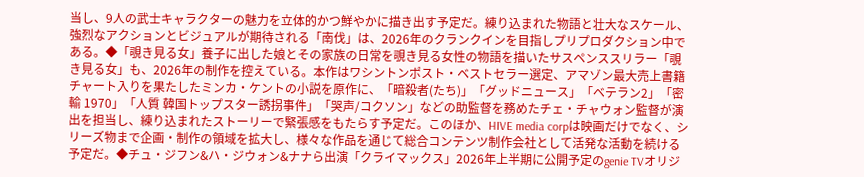当し、9人の武士キャラクターの魅力を立体的かつ鮮やかに描き出す予定だ。練り込まれた物語と壮大なスケール、強烈なアクションとビジュアルが期待される「南伐」は、2026年のクランクインを目指しプリプロダクション中である。◆「覗き見る女」養子に出した娘とその家族の日常を覗き見る女性の物語を描いたサスペンススリラー「覗き見る女」も、2026年の制作を控えている。本作はワシントンポスト・ベストセラー選定、アマゾン最大売上書籍チャート入りを果たしたミンカ・ケントの小説を原作に、「暗殺者(たち)」「グッドニュース」「ベテラン2」「密輸 1970」「人質 韓国トップスター誘拐事件」「哭声/コクソン」などの助監督を務めたチェ・チャウォン監督が演出を担当し、練り込まれたストーリーで緊張感をもたらす予定だ。このほか、HIVE media corpは映画だけでなく、シリーズ物まで企画・制作の領域を拡大し、様々な作品を通じて総合コンテンツ制作会社として活発な活動を続ける予定だ。◆チュ・ジフン&ハ・ジウォン&ナナら出演「クライマックス」2026年上半期に公開予定のgenie TVオリジ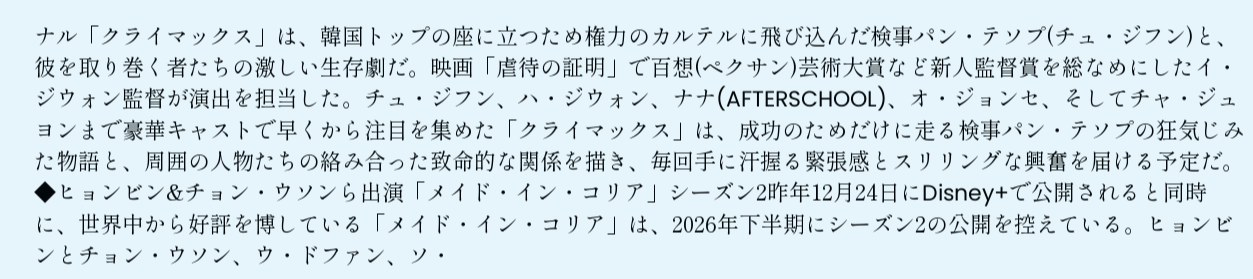ナル「クライマックス」は、韓国トップの座に立つため権力のカルテルに飛び込んだ検事パン・テソプ(チュ・ジフン)と、彼を取り巻く者たちの激しい生存劇だ。映画「虐待の証明」で百想(ペクサン)芸術大賞など新人監督賞を総なめにしたイ・ジウォン監督が演出を担当した。チュ・ジフン、ハ・ジウォン、ナナ(AFTERSCHOOL)、オ・ジョンセ、そしてチャ・ジュヨンまで豪華キャストで早くから注目を集めた「クライマックス」は、成功のためだけに走る検事パン・テソプの狂気じみた物語と、周囲の人物たちの絡み合った致命的な関係を描き、毎回手に汗握る緊張感とスリリングな興奮を届ける予定だ。◆ヒョンビン&チョン・ウソンら出演「メイド・イン・コリア」シーズン2昨年12月24日にDisney+で公開されると同時に、世界中から好評を博している「メイド・イン・コリア」は、2026年下半期にシーズン2の公開を控えている。ヒョンビンとチョン・ウソン、ウ・ドファン、ソ・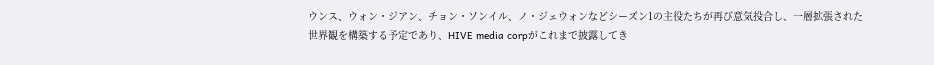ウンス、ウォン・ジアン、チョン・ソンイル、ノ・ジェウォンなどシーズン1の主役たちが再び意気投合し、一層拡張された世界観を構築する予定であり、HIVE media corpがこれまで披露してき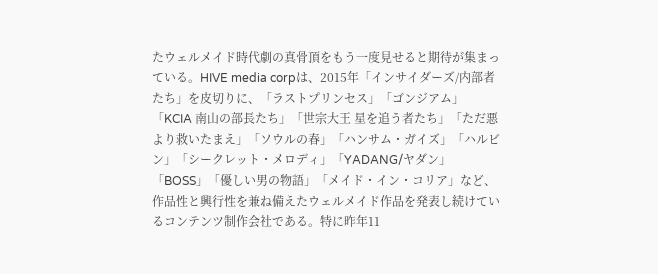たウェルメイド時代劇の真骨頂をもう一度見せると期待が集まっている。HIVE media corpは、2015年「インサイダーズ/内部者たち」を皮切りに、「ラストプリンセス」「ゴンジアム」「KCIA 南山の部長たち」「世宗大王 星を追う者たち」「ただ悪より救いたまえ」「ソウルの春」「ハンサム・ガイズ」「ハルビン」「シークレット・メロディ」「YADANG/ヤダン」「BOSS」「優しい男の物語」「メイド・イン・コリア」など、作品性と興行性を兼ね備えたウェルメイド作品を発表し続けているコンテンツ制作会社である。特に昨年11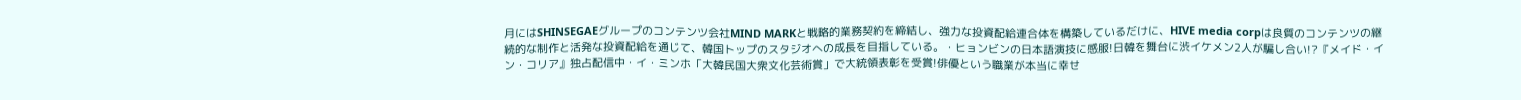月にはSHINSEGAEグループのコンテンツ会社MIND MARKと戦略的業務契約を締結し、強力な投資配給連合体を構築しているだけに、HIVE media corpは良質のコンテンツの継続的な制作と活発な投資配給を通じて、韓国トップのスタジオへの成長を目指している。・ヒョンビンの日本語演技に感服!日韓を舞台に渋イケメン2人が騙し合い!?『メイド・イン・コリア』独占配信中・イ・ミンホ「大韓民国大衆文化芸術賞」で大統領表彰を受賞!俳優という職業が本当に幸せ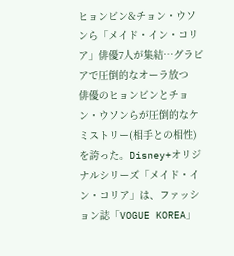ヒョンビン&チョン・ウソンら「メイド・イン・コリア」俳優7人が集結…グラビアで圧倒的なオーラ放つ
俳優のヒョンビンとチョン・ウソンらが圧倒的なケミストリー(相手との相性)を誇った。Disney+オリジナルシリーズ「メイド・イン・コリア」は、ファッション誌「VOGUE KOREA」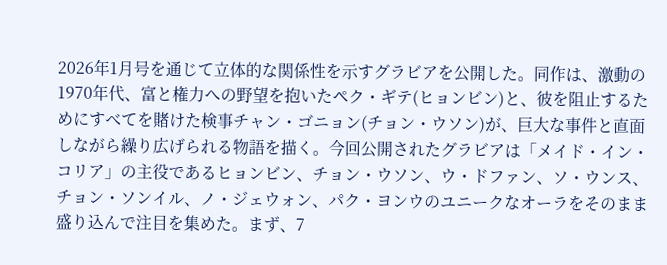2026年1月号を通じて立体的な関係性を示すグラビアを公開した。同作は、激動の1970年代、富と権力への野望を抱いたペク・ギテ(ヒョンビン)と、彼を阻止するためにすべてを賭けた検事チャン・ゴニョン(チョン・ウソン)が、巨大な事件と直面しながら繰り広げられる物語を描く。今回公開されたグラビアは「メイド・イン・コリア」の主役であるヒョンビン、チョン・ウソン、ウ・ドファン、ソ・ウンス、チョン・ソンイル、ノ・ジェウォン、パク・ヨンウのユニークなオーラをそのまま盛り込んで注目を集めた。まず、7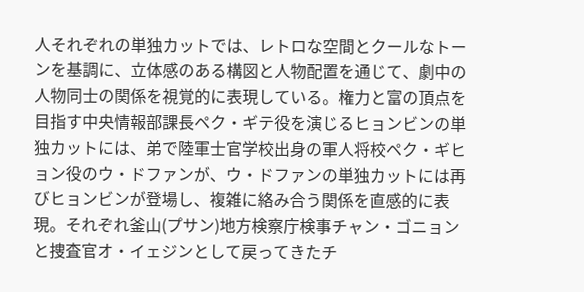人それぞれの単独カットでは、レトロな空間とクールなトーンを基調に、立体感のある構図と人物配置を通じて、劇中の人物同士の関係を視覚的に表現している。権力と富の頂点を目指す中央情報部課長ペク・ギテ役を演じるヒョンビンの単独カットには、弟で陸軍士官学校出身の軍人将校ペク・ギヒョン役のウ・ドファンが、ウ・ドファンの単独カットには再びヒョンビンが登場し、複雑に絡み合う関係を直感的に表現。それぞれ釜山(プサン)地方検察庁検事チャン・ゴニョンと捜査官オ・イェジンとして戻ってきたチ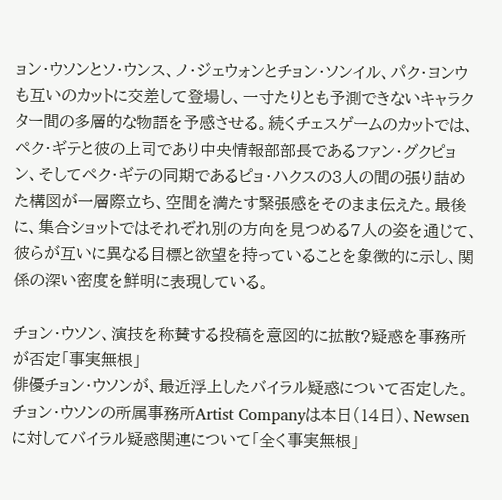ョン・ウソンとソ・ウンス、ノ・ジェウォンとチョン・ソンイル、パク・ヨンウも互いのカットに交差して登場し、一寸たりとも予測できないキャラクター間の多層的な物語を予感させる。続くチェスゲームのカットでは、ペク・ギテと彼の上司であり中央情報部部長であるファン・グクピョン、そしてペク・ギテの同期であるピョ・ハクスの3人の間の張り詰めた構図が一層際立ち、空間を満たす緊張感をそのまま伝えた。最後に、集合ショットではそれぞれ別の方向を見つめる7人の姿を通じて、彼らが互いに異なる目標と欲望を持っていることを象徴的に示し、関係の深い密度を鮮明に表現している。

チョン・ウソン、演技を称賛する投稿を意図的に拡散?疑惑を事務所が否定「事実無根」
俳優チョン・ウソンが、最近浮上したバイラル疑惑について否定した。チョン・ウソンの所属事務所Artist Companyは本日(14日)、Newsenに対してバイラル疑惑関連について「全く事実無根」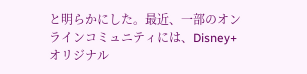と明らかにした。最近、一部のオンラインコミュニティには、Disney+オリジナル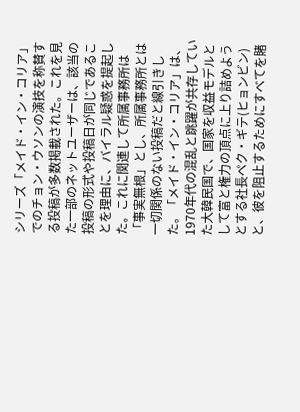シリーズ「メイド・イン・コリア」でのチョン・ウソンの演技を称賛する投稿が多数掲載された。これを見た一部のネットユーザーは、該当の投稿の形式や投稿日が同じであることを理由に、バイラル疑惑を提起した。これに関連して所属事務所は「事実無根」とし、所属事務所とは一切関係のない投稿だと線引きした。「メイド・イン・コリア」は、1970年代の混乱と跳躍が共存していた大韓民国で、国家を収益モデルとして富と権力の頂点に上り詰めようとする社長ペク・ギテ(ヒョンビン)と、彼を阻止するためにすべてを賭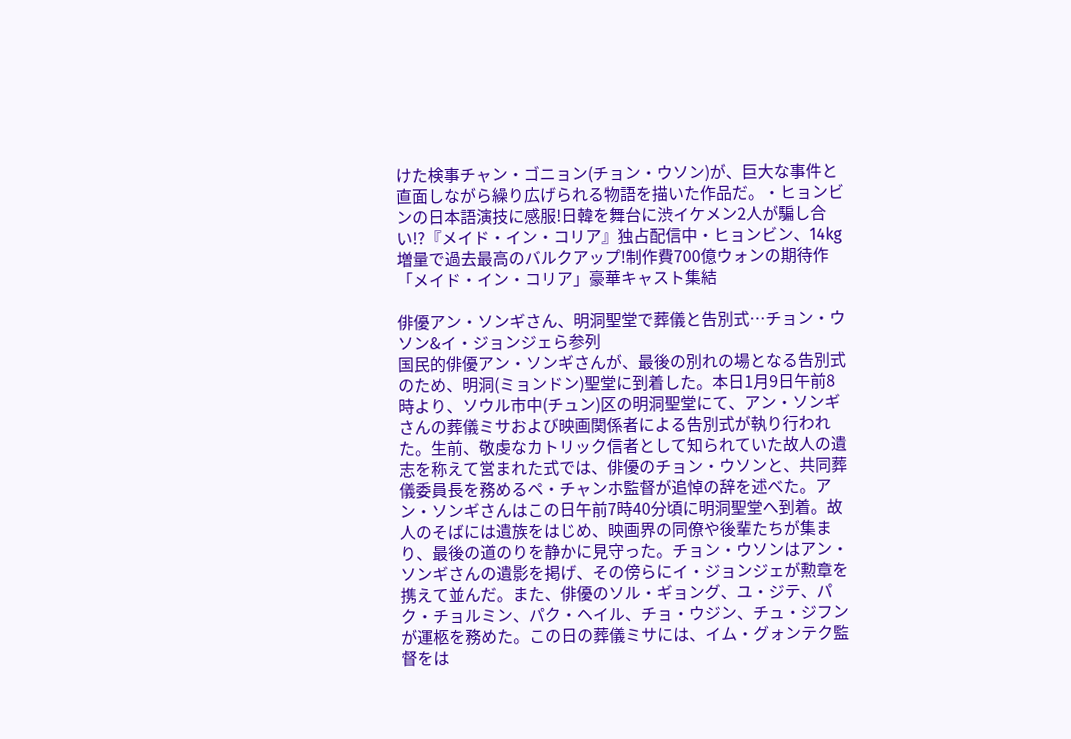けた検事チャン・ゴニョン(チョン・ウソン)が、巨大な事件と直面しながら繰り広げられる物語を描いた作品だ。・ヒョンビンの日本語演技に感服!日韓を舞台に渋イケメン2人が騙し合い!?『メイド・イン・コリア』独占配信中・ヒョンビン、14kg増量で過去最高のバルクアップ!制作費700億ウォンの期待作「メイド・イン・コリア」豪華キャスト集結

俳優アン・ソンギさん、明洞聖堂で葬儀と告別式…チョン・ウソン&イ・ジョンジェら参列
国民的俳優アン・ソンギさんが、最後の別れの場となる告別式のため、明洞(ミョンドン)聖堂に到着した。本日1月9日午前8時より、ソウル市中(チュン)区の明洞聖堂にて、アン・ソンギさんの葬儀ミサおよび映画関係者による告別式が執り行われた。生前、敬虔なカトリック信者として知られていた故人の遺志を称えて営まれた式では、俳優のチョン・ウソンと、共同葬儀委員長を務めるペ・チャンホ監督が追悼の辞を述べた。アン・ソンギさんはこの日午前7時40分頃に明洞聖堂へ到着。故人のそばには遺族をはじめ、映画界の同僚や後輩たちが集まり、最後の道のりを静かに見守った。チョン・ウソンはアン・ソンギさんの遺影を掲げ、その傍らにイ・ジョンジェが勲章を携えて並んだ。また、俳優のソル・ギョング、ユ・ジテ、パク・チョルミン、パク・ヘイル、チョ・ウジン、チュ・ジフンが運柩を務めた。この日の葬儀ミサには、イム・グォンテク監督をは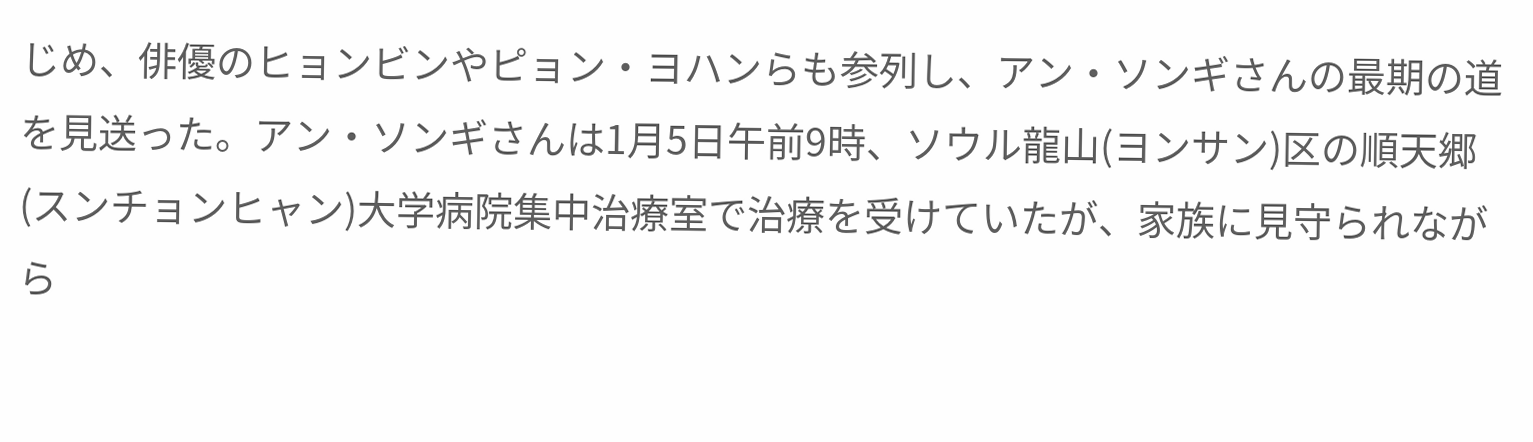じめ、俳優のヒョンビンやピョン・ヨハンらも参列し、アン・ソンギさんの最期の道を見送った。アン・ソンギさんは1月5日午前9時、ソウル龍山(ヨンサン)区の順天郷(スンチョンヒャン)大学病院集中治療室で治療を受けていたが、家族に見守られながら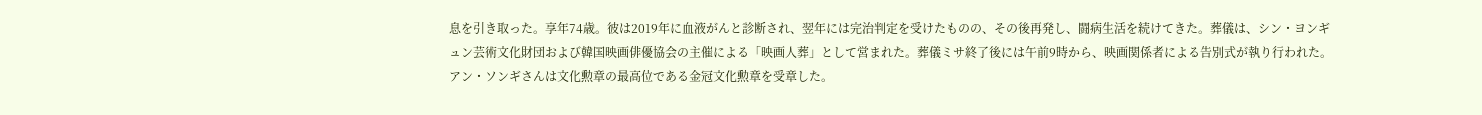息を引き取った。享年74歳。彼は2019年に血液がんと診断され、翌年には完治判定を受けたものの、その後再発し、闘病生活を続けてきた。葬儀は、シン・ヨンギュン芸術文化財団および韓国映画俳優協会の主催による「映画人葬」として営まれた。葬儀ミサ終了後には午前9時から、映画関係者による告別式が執り行われた。アン・ソンギさんは文化勲章の最高位である金冠文化勲章を受章した。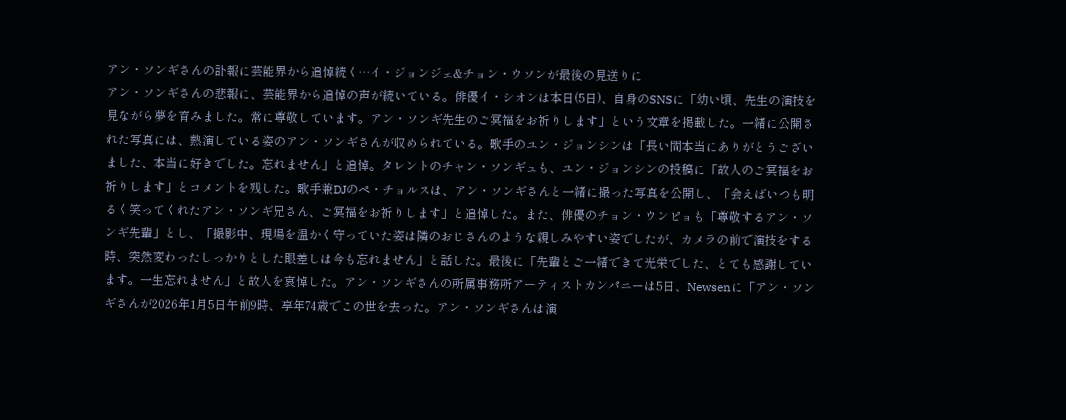アン・ソンギさんの訃報に芸能界から追悼続く…イ・ジョンジェ&チョン・ウソンが最後の見送りに
アン・ソンギさんの悲報に、芸能界から追悼の声が続いている。俳優イ・シオンは本日(5日)、自身のSNSに「幼い頃、先生の演技を見ながら夢を育みました。常に尊敬しています。アン・ソンギ先生のご冥福をお祈りします」という文章を掲載した。一緒に公開された写真には、熱演している姿のアン・ソンギさんが収められている。歌手のユン・ジョンシンは「長い間本当にありがとうございました、本当に好きでした。忘れません」と追悼。タレントのチャン・ソンギュも、ユン・ジョンシンの投稿に「故人のご冥福をお祈りします」とコメントを残した。歌手兼DJのペ・チョルスは、アン・ソンギさんと一緒に撮った写真を公開し、「会えばいつも明るく笑ってくれたアン・ソンギ兄さん、ご冥福をお祈りします」と追悼した。また、俳優のチョン・ウンピョも「尊敬するアン・ソンギ先輩」とし、「撮影中、現場を温かく守っていた姿は隣のおじさんのような親しみやすい姿でしたが、カメラの前で演技をする時、突然変わったしっかりとした眼差しは今も忘れません」と話した。最後に「先輩とご一緒できて光栄でした、とても感謝しています。一生忘れません」と故人を哀悼した。アン・ソンギさんの所属事務所アーティストカンパニーは5日、Newsenに「アン・ソンギさんが2026年1月5日午前9時、享年74歳でこの世を去った。アン・ソンギさんは演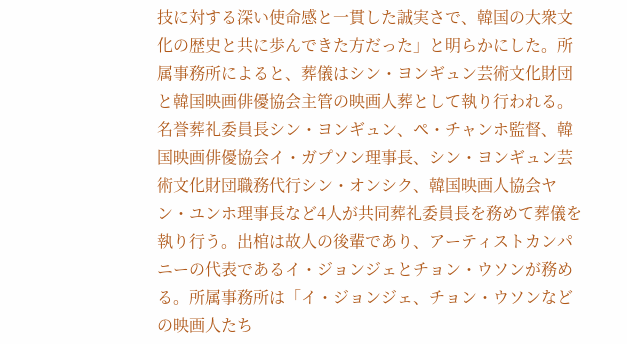技に対する深い使命感と一貫した誠実さで、韓国の大衆文化の歴史と共に歩んできた方だった」と明らかにした。所属事務所によると、葬儀はシン・ヨンギュン芸術文化財団と韓国映画俳優協会主管の映画人葬として執り行われる。名誉葬礼委員長シン・ヨンギュン、ペ・チャンホ監督、韓国映画俳優協会イ・ガプソン理事長、シン・ヨンギュン芸術文化財団職務代行シン・オンシク、韓国映画人協会ヤン・ユンホ理事長など4人が共同葬礼委員長を務めて葬儀を執り行う。出棺は故人の後輩であり、アーティストカンパニーの代表であるイ・ジョンジェとチョン・ウソンが務める。所属事務所は「イ・ジョンジェ、チョン・ウソンなどの映画人たち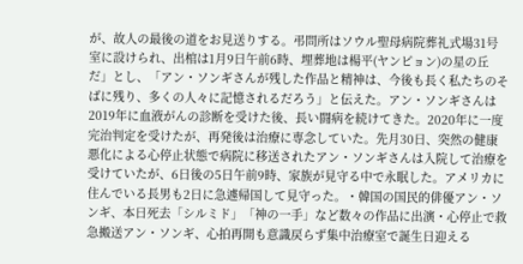が、故人の最後の道をお見送りする。弔問所はソウル聖母病院葬礼式場31号室に設けられ、出棺は1月9日午前6時、埋葬地は楊平(ヤンピョン)の星の丘だ」とし、「アン・ソンギさんが残した作品と精神は、今後も長く私たちのそばに残り、多くの人々に記憶されるだろう」と伝えた。アン・ソンギさんは2019年に血液がんの診断を受けた後、長い闘病を続けてきた。2020年に一度完治判定を受けたが、再発後は治療に専念していた。先月30日、突然の健康悪化による心停止状態で病院に移送されたアン・ソンギさんは入院して治療を受けていたが、6日後の5日午前9時、家族が見守る中で永眠した。アメリカに住んでいる長男も2日に急遽帰国して見守った。・韓国の国民的俳優アン・ソンギ、本日死去「シルミド」「神の一手」など数々の作品に出演・心停止で救急搬送アン・ソンギ、心拍再開も意識戻らず集中治療室で誕生日迎える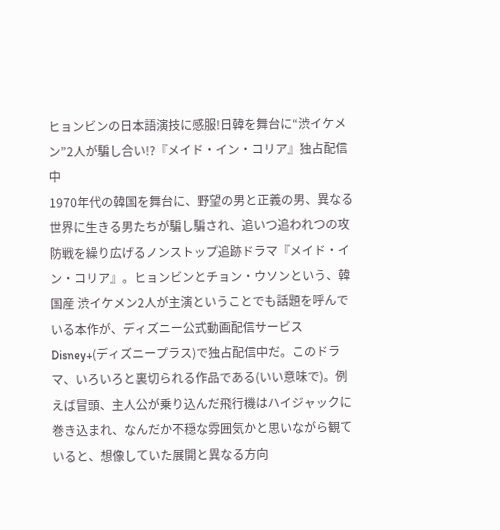ヒョンビンの日本語演技に感服!日韓を舞台に“渋イケメン”2人が騙し合い!?『メイド・イン・コリア』独占配信中
1970年代の韓国を舞台に、野望の男と正義の男、異なる世界に生きる男たちが騙し騙され、追いつ追われつの攻防戦を繰り広げるノンストップ追跡ドラマ『メイド・イン・コリア』。ヒョンビンとチョン・ウソンという、韓国産 渋イケメン2人が主演ということでも話題を呼んでいる本作が、ディズニー公式動画配信サービスDisney+(ディズニープラス)で独占配信中だ。このドラマ、いろいろと裏切られる作品である(いい意味で)。例えば冒頭、主人公が乗り込んだ飛行機はハイジャックに巻き込まれ、なんだか不穏な雰囲気かと思いながら観ていると、想像していた展開と異なる方向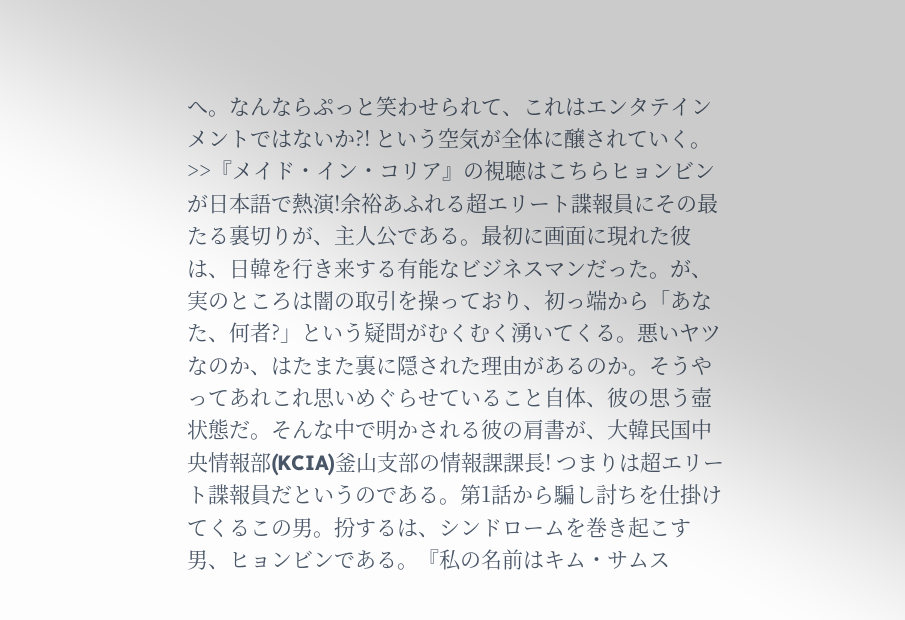へ。なんならぷっと笑わせられて、これはエンタテインメントではないか?! という空気が全体に醸されていく。>>『メイド・イン・コリア』の視聴はこちらヒョンビンが日本語で熱演!余裕あふれる超エリート諜報員にその最たる裏切りが、主人公である。最初に画面に現れた彼は、日韓を行き来する有能なビジネスマンだった。が、実のところは闇の取引を操っており、初っ端から「あなた、何者?」という疑問がむくむく湧いてくる。悪いヤツなのか、はたまた裏に隠された理由があるのか。そうやってあれこれ思いめぐらせていること自体、彼の思う壺状態だ。そんな中で明かされる彼の肩書が、大韓民国中央情報部(KCIA)釜山支部の情報課課長! つまりは超エリート諜報員だというのである。第1話から騙し討ちを仕掛けてくるこの男。扮するは、シンドロームを巻き起こす男、ヒョンビンである。『私の名前はキム・サムス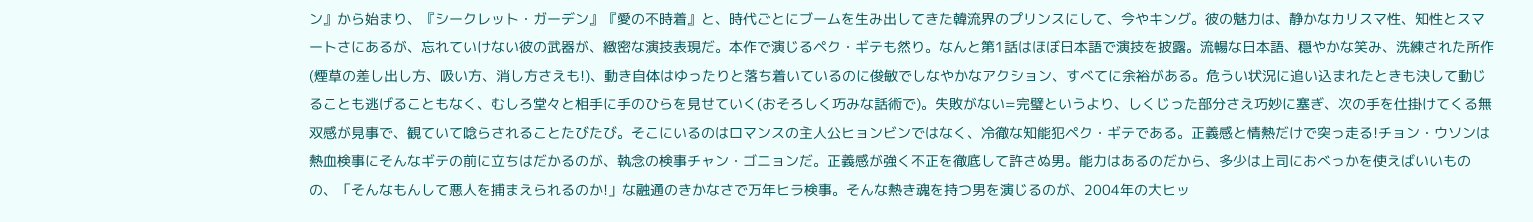ン』から始まり、『シークレット・ガーデン』『愛の不時着』と、時代ごとにブームを生み出してきた韓流界のプリンスにして、今やキング。彼の魅力は、静かなカリスマ性、知性とスマートさにあるが、忘れていけない彼の武器が、緻密な演技表現だ。本作で演じるペク・ギテも然り。なんと第1話はほぼ日本語で演技を披露。流暢な日本語、穏やかな笑み、洗練された所作(煙草の差し出し方、吸い方、消し方さえも!)、動き自体はゆったりと落ち着いているのに俊敏でしなやかなアクション、すべてに余裕がある。危うい状況に追い込まれたときも決して動じることも逃げることもなく、むしろ堂々と相手に手のひらを見せていく(おそろしく巧みな話術で)。失敗がない=完璧というより、しくじった部分さえ巧妙に塞ぎ、次の手を仕掛けてくる無双感が見事で、観ていて唸らされることたびたび。そこにいるのはロマンスの主人公ヒョンビンではなく、冷徹な知能犯ペク・ギテである。正義感と情熱だけで突っ走る!チョン・ウソンは熱血検事にそんなギテの前に立ちはだかるのが、執念の検事チャン・ゴニョンだ。正義感が強く不正を徹底して許さぬ男。能力はあるのだから、多少は上司におべっかを使えばいいものの、「そんなもんして悪人を捕まえられるのか!」な融通のきかなさで万年ヒラ検事。そんな熱き魂を持つ男を演じるのが、2004年の大ヒッ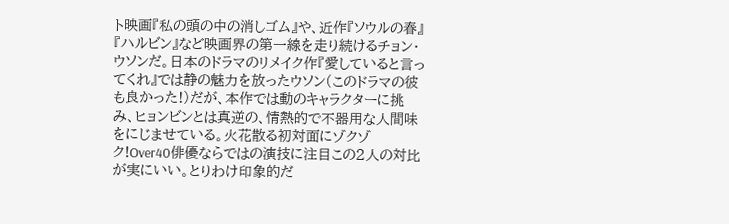ト映画『私の頭の中の消しゴム』や、近作『ソウルの春』『ハルビン』など映画界の第一線を走り続けるチョン・ウソンだ。日本のドラマのリメイク作『愛していると言ってくれ』では静の魅力を放ったウソン(このドラマの彼も良かった!)だが、本作では動のキャラクターに挑み、ヒョンビンとは真逆の、情熱的で不器用な人間味をにじませている。火花散る初対面にゾクゾク!Over40俳優ならではの演技に注目この2人の対比が実にいい。とりわけ印象的だ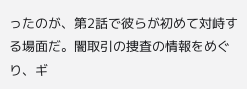ったのが、第2話で彼らが初めて対峙する場面だ。闇取引の捜査の情報をめぐり、ギ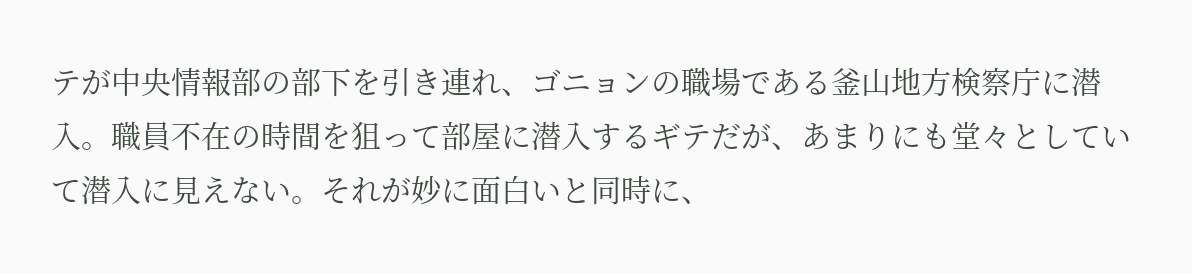テが中央情報部の部下を引き連れ、ゴニョンの職場である釜山地方検察庁に潜入。職員不在の時間を狙って部屋に潜入するギテだが、あまりにも堂々としていて潜入に見えない。それが妙に面白いと同時に、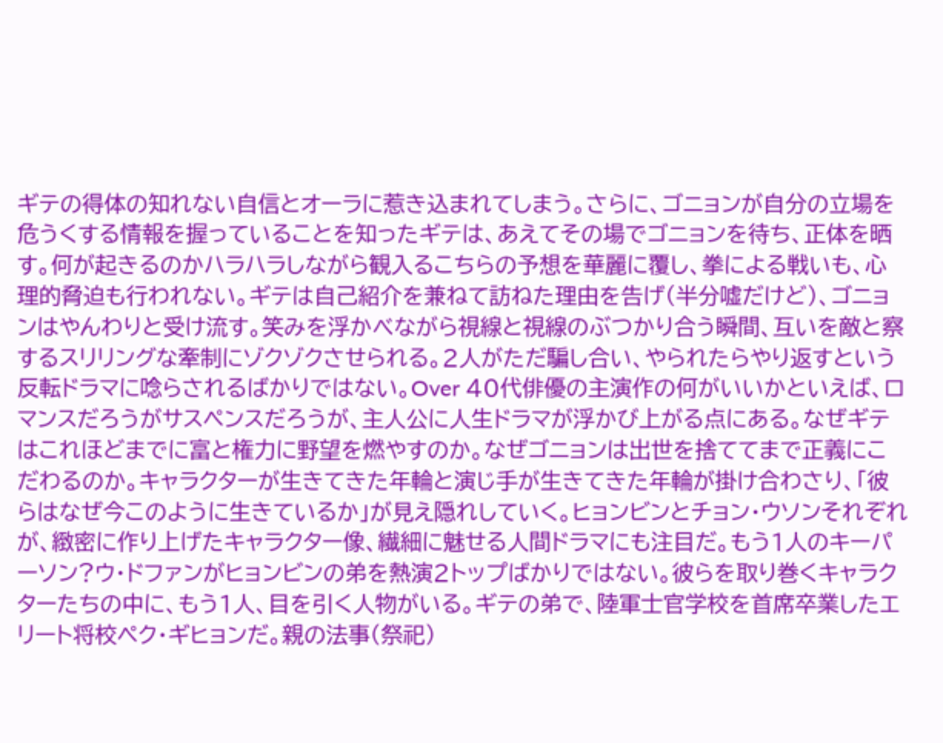ギテの得体の知れない自信とオーラに惹き込まれてしまう。さらに、ゴニョンが自分の立場を危うくする情報を握っていることを知ったギテは、あえてその場でゴニョンを待ち、正体を晒す。何が起きるのかハラハラしながら観入るこちらの予想を華麗に覆し、拳による戦いも、心理的脅迫も行われない。ギテは自己紹介を兼ねて訪ねた理由を告げ(半分嘘だけど)、ゴニョンはやんわりと受け流す。笑みを浮かべながら視線と視線のぶつかり合う瞬間、互いを敵と察するスリリングな牽制にゾクゾクさせられる。2人がただ騙し合い、やられたらやり返すという反転ドラマに唸らされるばかりではない。Over 40代俳優の主演作の何がいいかといえば、ロマンスだろうがサスペンスだろうが、主人公に人生ドラマが浮かび上がる点にある。なぜギテはこれほどまでに富と権力に野望を燃やすのか。なぜゴニョンは出世を捨ててまで正義にこだわるのか。キャラクターが生きてきた年輪と演じ手が生きてきた年輪が掛け合わさり、「彼らはなぜ今このように生きているか」が見え隠れしていく。ヒョンビンとチョン・ウソンそれぞれが、緻密に作り上げたキャラクター像、繊細に魅せる人間ドラマにも注目だ。もう1人のキーパーソン?ウ・ドファンがヒョンビンの弟を熱演2トップばかりではない。彼らを取り巻くキャラクターたちの中に、もう1人、目を引く人物がいる。ギテの弟で、陸軍士官学校を首席卒業したエリート将校ペク・ギヒョンだ。親の法事(祭祀)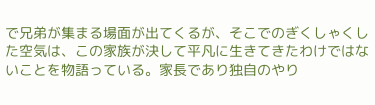で兄弟が集まる場面が出てくるが、そこでのぎくしゃくした空気は、この家族が決して平凡に生きてきたわけではないことを物語っている。家長であり独自のやり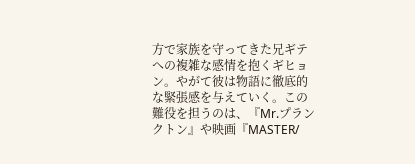方で家族を守ってきた兄ギテへの複雑な感情を抱くギヒョン。やがて彼は物語に徹底的な緊張感を与えていく。この難役を担うのは、『Mr.プランクトン』や映画『MASTER/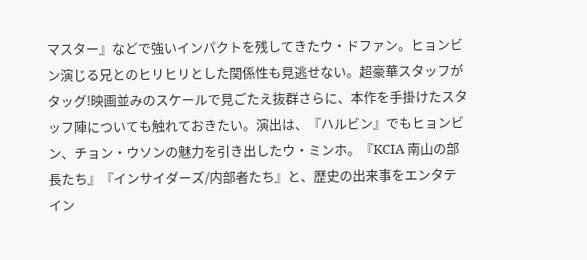マスター』などで強いインパクトを残してきたウ・ドファン。ヒョンビン演じる兄とのヒリヒリとした関係性も見逃せない。超豪華スタッフがタッグ!映画並みのスケールで見ごたえ抜群さらに、本作を手掛けたスタッフ陣についても触れておきたい。演出は、『ハルビン』でもヒョンビン、チョン・ウソンの魅力を引き出したウ・ミンホ。『KCIA 南山の部長たち』『インサイダーズ/内部者たち』と、歴史の出来事をエンタテイン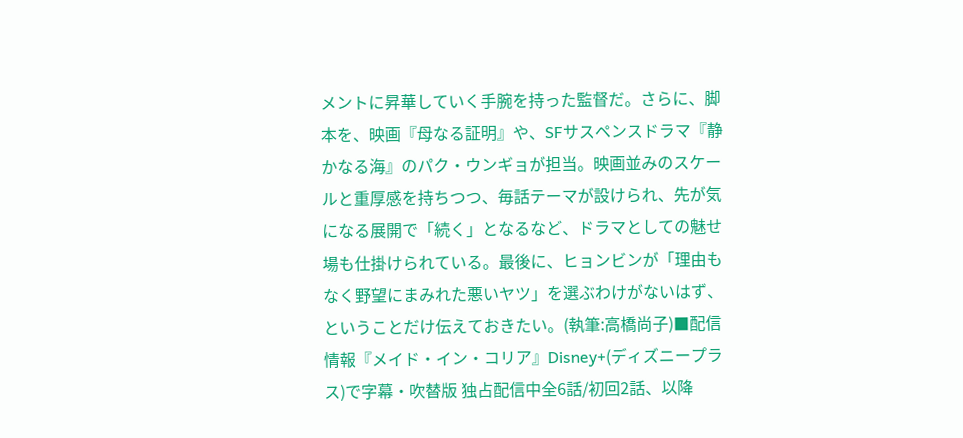メントに昇華していく手腕を持った監督だ。さらに、脚本を、映画『母なる証明』や、SFサスペンスドラマ『静かなる海』のパク・ウンギョが担当。映画並みのスケールと重厚感を持ちつつ、毎話テーマが設けられ、先が気になる展開で「続く」となるなど、ドラマとしての魅せ場も仕掛けられている。最後に、ヒョンビンが「理由もなく野望にまみれた悪いヤツ」を選ぶわけがないはず、ということだけ伝えておきたい。(執筆:高橋尚子)■配信情報『メイド・イン・コリア』Disney+(ディズニープラス)で字幕・吹替版 独占配信中全6話/初回2話、以降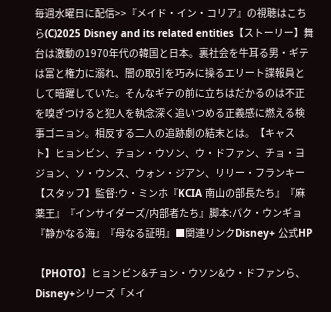毎週水曜日に配信>>『メイド・イン・コリア』の視聴はこちら(C)2025 Disney and its related entities【ストーリー】舞台は激動の1970年代の韓国と日本。裏社会を牛耳る男・ギテは富と権力に溺れ、闇の取引を巧みに操るエリート諜報員として暗躍していた。そんなギテの前に立ちはだかるのは不正を嗅ぎつけると犯人を執念深く追いつめる正義感に燃える検事ゴニョン。相反する二人の追跡劇の結末とは。【キャスト】ヒョンビン、チョン・ウソン、ウ・ドファン、チョ・ヨジョン、ソ・ウンス、ウォン・ジアン、リリー・フランキー【スタッフ】監督:ウ・ミンホ『KCIA 南山の部長たち』『麻薬王』『インサイダーズ/内部者たち』脚本:パク・ウンギョ『静かなる海』『母なる証明』■関連リンクDisney+ 公式HP

【PHOTO】ヒョンビン&チョン・ウソン&ウ・ドファンら、Disney+シリーズ「メイ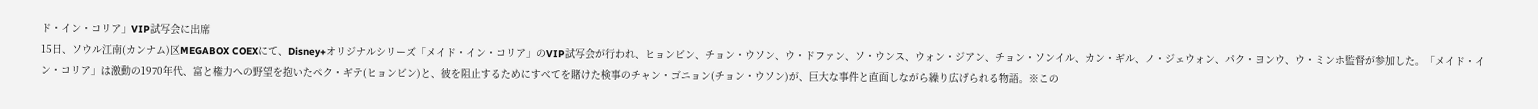ド・イン・コリア」VIP試写会に出席
15日、ソウル江南(カンナム)区MEGABOX COEXにて、Disney+オリジナルシリーズ「メイド・イン・コリア」のVIP試写会が行われ、ヒョンビン、チョン・ウソン、ウ・ドファン、ソ・ウンス、ウォン・ジアン、チョン・ソンイル、カン・ギル、ノ・ジェウォン、パク・ヨンウ、ウ・ミンホ監督が参加した。「メイド・イン・コリア」は激動の1970年代、富と権力への野望を抱いたペク・ギテ(ヒョンビン)と、彼を阻止するためにすべてを賭けた検事のチャン・ゴニョン(チョン・ウソン)が、巨大な事件と直面しながら繰り広げられる物語。※この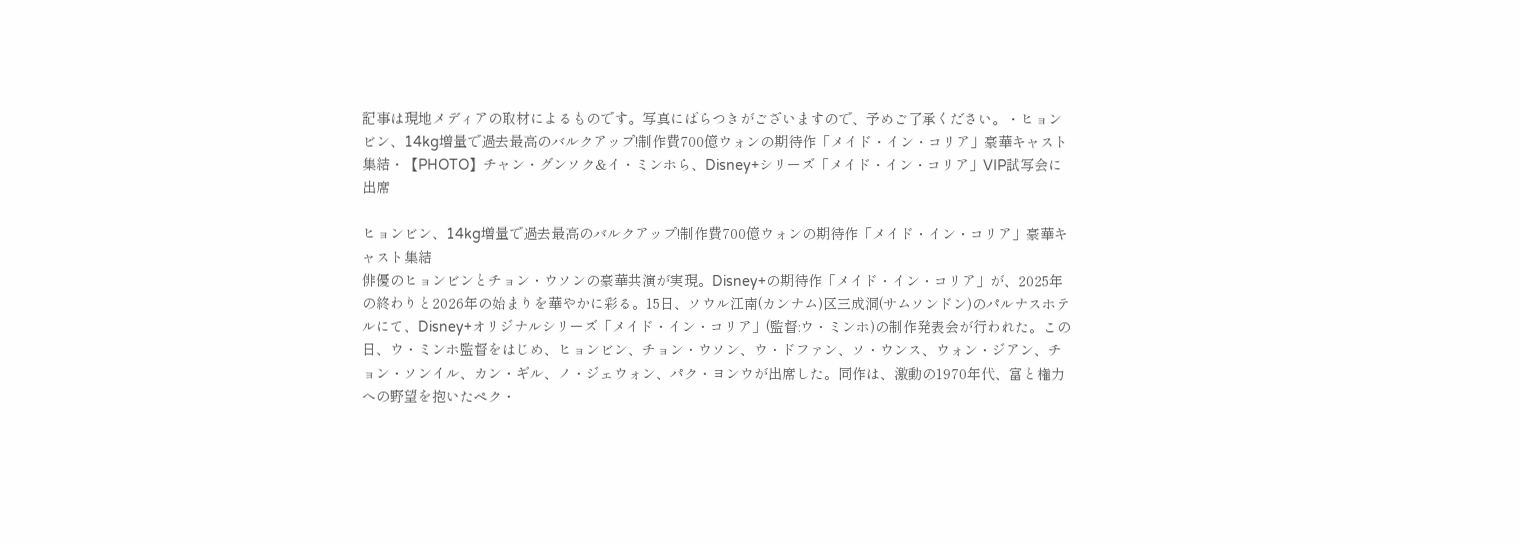記事は現地メディアの取材によるものです。写真にばらつきがございますので、予めご了承ください。・ヒョンビン、14kg増量で過去最高のバルクアップ!制作費700億ウォンの期待作「メイド・イン・コリア」豪華キャスト集結・【PHOTO】チャン・グンソク&イ・ミンホら、Disney+シリーズ「メイド・イン・コリア」VIP試写会に出席

ヒョンビン、14kg増量で過去最高のバルクアップ!制作費700億ウォンの期待作「メイド・イン・コリア」豪華キャスト集結
俳優のヒョンビンとチョン・ウソンの豪華共演が実現。Disney+の期待作「メイド・イン・コリア」が、2025年の終わりと2026年の始まりを華やかに彩る。15日、ソウル江南(カンナム)区三成洞(サムソンドン)のパルナスホテルにて、Disney+オリジナルシリーズ「メイド・イン・コリア」(監督:ウ・ミンホ)の制作発表会が行われた。この日、ウ・ミンホ監督をはじめ、ヒョンビン、チョン・ウソン、ウ・ドファン、ソ・ウンス、ウォン・ジアン、チョン・ソンイル、カン・ギル、ノ・ジェウォン、パク・ヨンウが出席した。同作は、激動の1970年代、富と権力への野望を抱いたペク・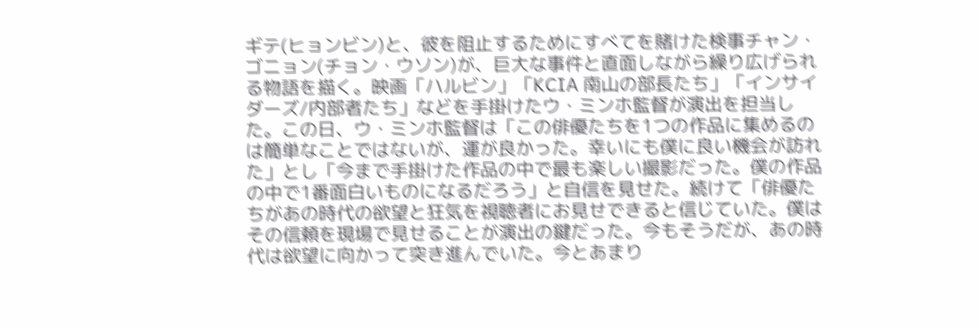ギテ(ヒョンビン)と、彼を阻止するためにすべてを賭けた検事チャン・ゴニョン(チョン・ウソン)が、巨大な事件と直面しながら繰り広げられる物語を描く。映画「ハルビン」「KCIA 南山の部長たち」「インサイダーズ/内部者たち」などを手掛けたウ・ミンホ監督が演出を担当した。この日、ウ・ミンホ監督は「この俳優たちを1つの作品に集めるのは簡単なことではないが、運が良かった。幸いにも僕に良い機会が訪れた」とし「今まで手掛けた作品の中で最も楽しい撮影だった。僕の作品の中で1番面白いものになるだろう」と自信を見せた。続けて「俳優たちがあの時代の欲望と狂気を視聴者にお見せできると信じていた。僕はその信頼を現場で見せることが演出の鍵だった。今もそうだが、あの時代は欲望に向かって突き進んでいた。今とあまり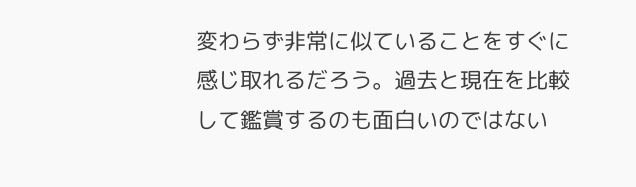変わらず非常に似ていることをすぐに感じ取れるだろう。過去と現在を比較して鑑賞するのも面白いのではない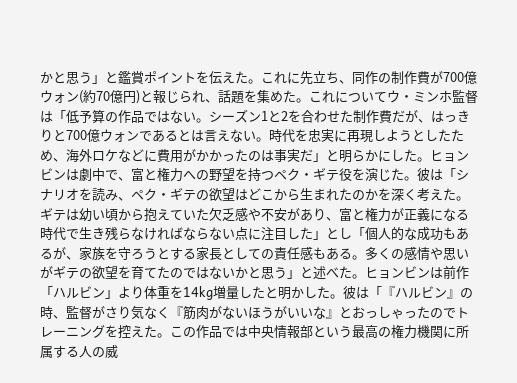かと思う」と鑑賞ポイントを伝えた。これに先立ち、同作の制作費が700億ウォン(約70億円)と報じられ、話題を集めた。これについてウ・ミンホ監督は「低予算の作品ではない。シーズン1と2を合わせた制作費だが、はっきりと700億ウォンであるとは言えない。時代を忠実に再現しようとしたため、海外ロケなどに費用がかかったのは事実だ」と明らかにした。ヒョンビンは劇中で、富と権力への野望を持つペク・ギテ役を演じた。彼は「シナリオを読み、ペク・ギテの欲望はどこから生まれたのかを深く考えた。ギテは幼い頃から抱えていた欠乏感や不安があり、富と権力が正義になる時代で生き残らなければならない点に注目した」とし「個人的な成功もあるが、家族を守ろうとする家長としての責任感もある。多くの感情や思いがギテの欲望を育てたのではないかと思う」と述べた。ヒョンビンは前作「ハルビン」より体重を14kg増量したと明かした。彼は「『ハルビン』の時、監督がさり気なく『筋肉がないほうがいいな』とおっしゃったのでトレーニングを控えた。この作品では中央情報部という最高の権力機関に所属する人の威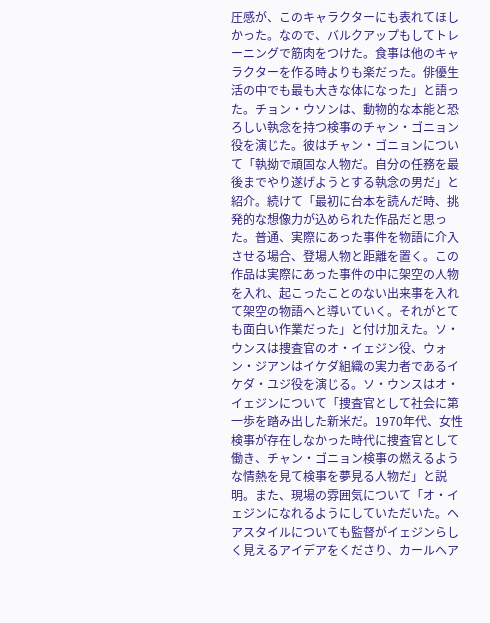圧感が、このキャラクターにも表れてほしかった。なので、バルクアップもしてトレーニングで筋肉をつけた。食事は他のキャラクターを作る時よりも楽だった。俳優生活の中でも最も大きな体になった」と語った。チョン・ウソンは、動物的な本能と恐ろしい執念を持つ検事のチャン・ゴニョン役を演じた。彼はチャン・ゴニョンについて「執拗で頑固な人物だ。自分の任務を最後までやり遂げようとする執念の男だ」と紹介。続けて「最初に台本を読んだ時、挑発的な想像力が込められた作品だと思った。普通、実際にあった事件を物語に介入させる場合、登場人物と距離を置く。この作品は実際にあった事件の中に架空の人物を入れ、起こったことのない出来事を入れて架空の物語へと導いていく。それがとても面白い作業だった」と付け加えた。ソ・ウンスは捜査官のオ・イェジン役、ウォン・ジアンはイケダ組織の実力者であるイケダ・ユジ役を演じる。ソ・ウンスはオ・イェジンについて「捜査官として社会に第一歩を踏み出した新米だ。1970年代、女性検事が存在しなかった時代に捜査官として働き、チャン・ゴニョン検事の燃えるような情熱を見て検事を夢見る人物だ」と説明。また、現場の雰囲気について「オ・イェジンになれるようにしていただいた。ヘアスタイルについても監督がイェジンらしく見えるアイデアをくださり、カールヘア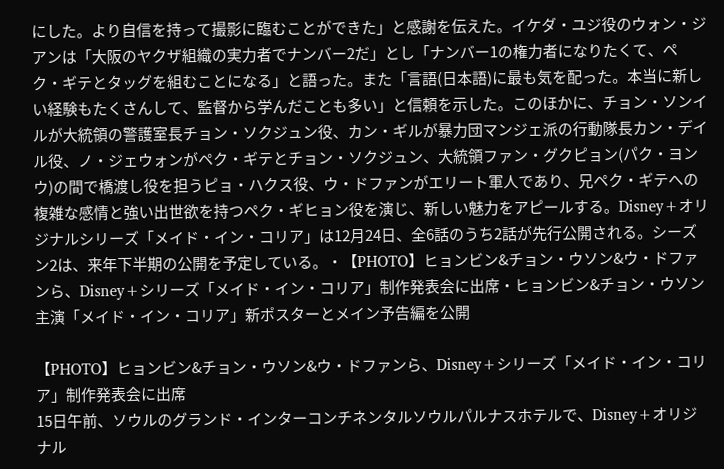にした。より自信を持って撮影に臨むことができた」と感謝を伝えた。イケダ・ユジ役のウォン・ジアンは「大阪のヤクザ組織の実力者でナンバー2だ」とし「ナンバー1の権力者になりたくて、ペク・ギテとタッグを組むことになる」と語った。また「言語(日本語)に最も気を配った。本当に新しい経験もたくさんして、監督から学んだことも多い」と信頼を示した。このほかに、チョン・ソンイルが大統領の警護室長チョン・ソクジュン役、カン・ギルが暴力団マンジェ派の行動隊長カン・デイル役、ノ・ジェウォンがペク・ギテとチョン・ソクジュン、大統領ファン・グクピョン(パク・ヨンウ)の間で橋渡し役を担うピョ・ハクス役、ウ・ドファンがエリート軍人であり、兄ペク・ギテへの複雑な感情と強い出世欲を持つペク・ギヒョン役を演じ、新しい魅力をアピールする。Disney+オリジナルシリーズ「メイド・イン・コリア」は12月24日、全6話のうち2話が先行公開される。シーズン2は、来年下半期の公開を予定している。・【PHOTO】ヒョンビン&チョン・ウソン&ウ・ドファンら、Disney+シリーズ「メイド・イン・コリア」制作発表会に出席・ヒョンビン&チョン・ウソン主演「メイド・イン・コリア」新ポスターとメイン予告編を公開

【PHOTO】ヒョンビン&チョン・ウソン&ウ・ドファンら、Disney+シリーズ「メイド・イン・コリア」制作発表会に出席
15日午前、ソウルのグランド・インターコンチネンタルソウルパルナスホテルで、Disney+オリジナル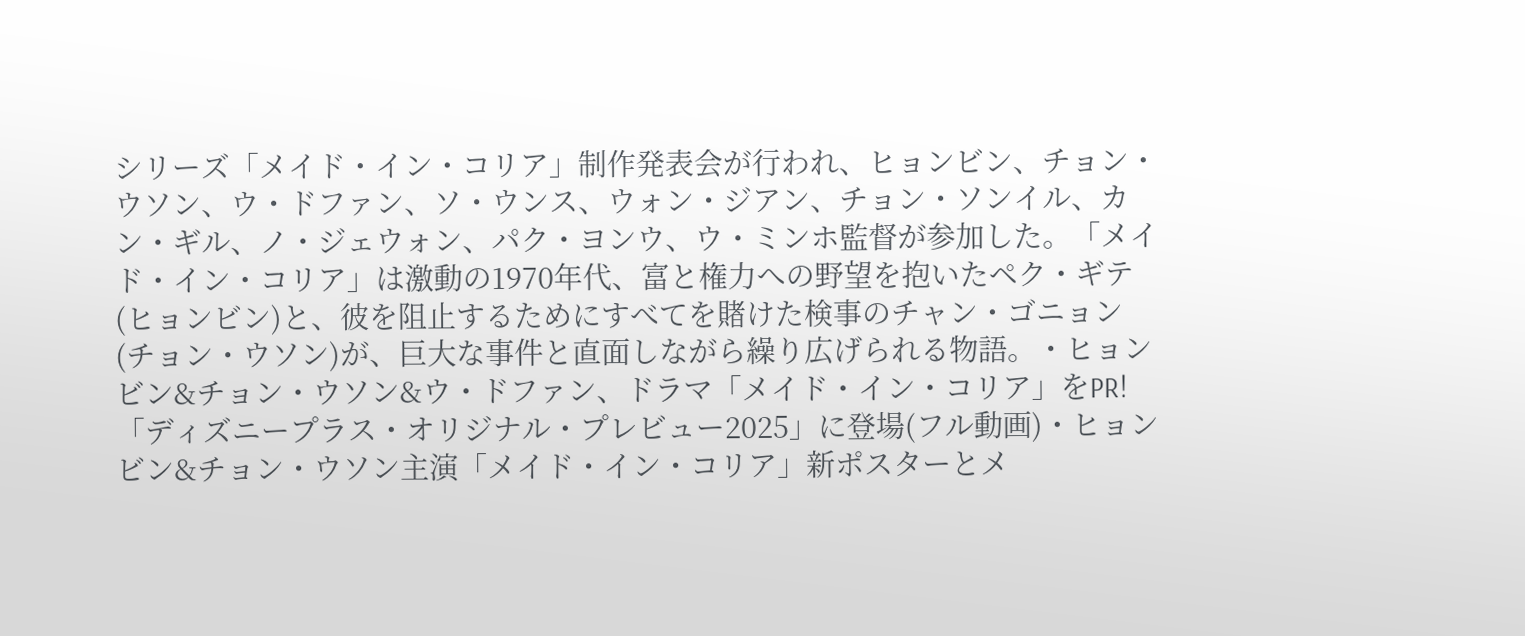シリーズ「メイド・イン・コリア」制作発表会が行われ、ヒョンビン、チョン・ウソン、ウ・ドファン、ソ・ウンス、ウォン・ジアン、チョン・ソンイル、カン・ギル、ノ・ジェウォン、パク・ヨンウ、ウ・ミンホ監督が参加した。「メイド・イン・コリア」は激動の1970年代、富と権力への野望を抱いたペク・ギテ(ヒョンビン)と、彼を阻止するためにすべてを賭けた検事のチャン・ゴニョン(チョン・ウソン)が、巨大な事件と直面しながら繰り広げられる物語。・ヒョンビン&チョン・ウソン&ウ・ドファン、ドラマ「メイド・イン・コリア」をPR!「ディズニープラス・オリジナル・プレビュー2025」に登場(フル動画)・ヒョンビン&チョン・ウソン主演「メイド・イン・コリア」新ポスターとメ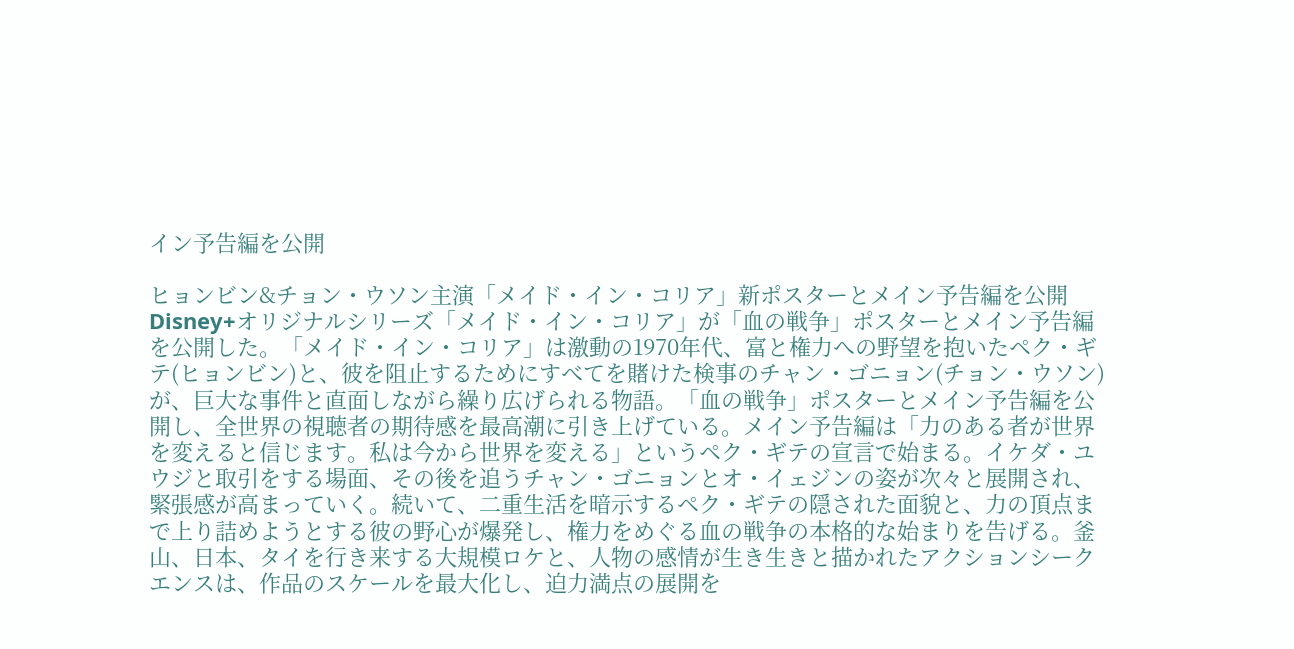イン予告編を公開

ヒョンビン&チョン・ウソン主演「メイド・イン・コリア」新ポスターとメイン予告編を公開
Disney+オリジナルシリーズ「メイド・イン・コリア」が「血の戦争」ポスターとメイン予告編を公開した。「メイド・イン・コリア」は激動の1970年代、富と権力への野望を抱いたペク・ギテ(ヒョンビン)と、彼を阻止するためにすべてを賭けた検事のチャン・ゴニョン(チョン・ウソン)が、巨大な事件と直面しながら繰り広げられる物語。「血の戦争」ポスターとメイン予告編を公開し、全世界の視聴者の期待感を最高潮に引き上げている。メイン予告編は「力のある者が世界を変えると信じます。私は今から世界を変える」というペク・ギテの宣言で始まる。イケダ・ユウジと取引をする場面、その後を追うチャン・ゴニョンとオ・イェジンの姿が次々と展開され、緊張感が高まっていく。続いて、二重生活を暗示するペク・ギテの隠された面貌と、力の頂点まで上り詰めようとする彼の野心が爆発し、権力をめぐる血の戦争の本格的な始まりを告げる。釜山、日本、タイを行き来する大規模ロケと、人物の感情が生き生きと描かれたアクションシークエンスは、作品のスケールを最大化し、迫力満点の展開を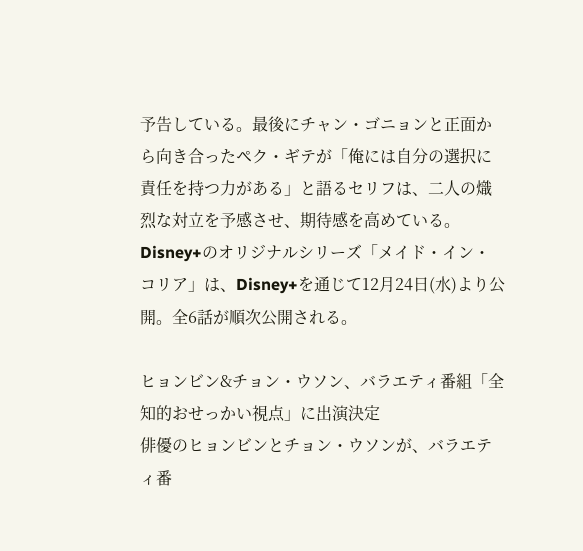予告している。最後にチャン・ゴニョンと正面から向き合ったペク・ギテが「俺には自分の選択に責任を持つ力がある」と語るセリフは、二人の熾烈な対立を予感させ、期待感を高めている。Disney+のオリジナルシリーズ「メイド・イン・コリア」は、Disney+を通じて12月24日(水)より公開。全6話が順次公開される。

ヒョンビン&チョン・ウソン、バラエティ番組「全知的おせっかい視点」に出演決定
俳優のヒョンビンとチョン・ウソンが、バラエティ番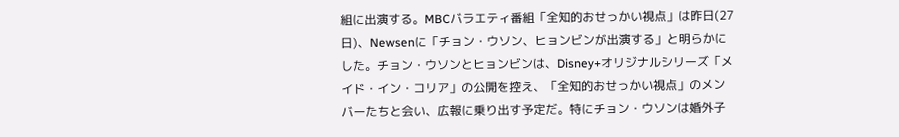組に出演する。MBCバラエティ番組「全知的おせっかい視点」は昨日(27日)、Newsenに「チョン・ウソン、ヒョンビンが出演する」と明らかにした。チョン・ウソンとヒョンビンは、Disney+オリジナルシリーズ「メイド・イン・コリア」の公開を控え、「全知的おせっかい視点」のメンバーたちと会い、広報に乗り出す予定だ。特にチョン・ウソンは婚外子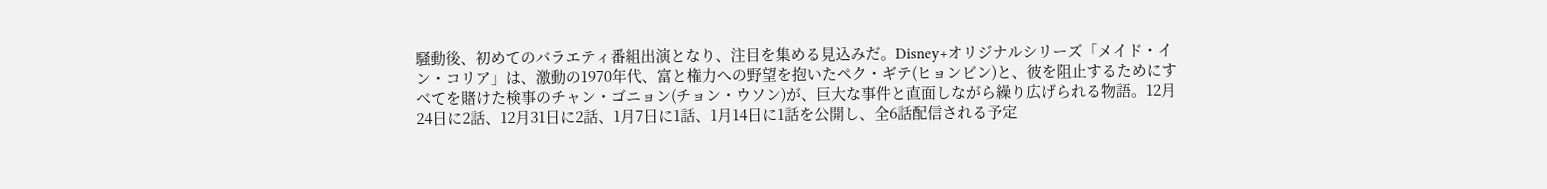騒動後、初めてのバラエティ番組出演となり、注目を集める見込みだ。Disney+オリジナルシリーズ「メイド・イン・コリア」は、激動の1970年代、富と権力への野望を抱いたペク・ギテ(ヒョンビン)と、彼を阻止するためにすべてを賭けた検事のチャン・ゴニョン(チョン・ウソン)が、巨大な事件と直面しながら繰り広げられる物語。12月24日に2話、12月31日に2話、1月7日に1話、1月14日に1話を公開し、全6話配信される予定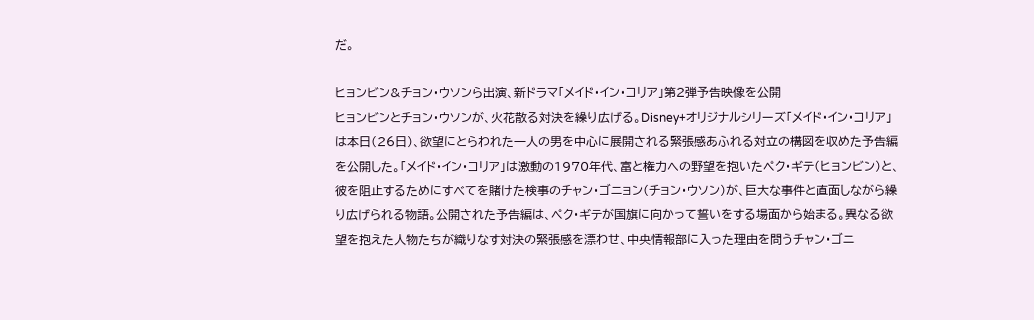だ。

ヒョンビン&チョン・ウソンら出演、新ドラマ「メイド・イン・コリア」第2弾予告映像を公開
ヒョンビンとチョン・ウソンが、火花散る対決を繰り広げる。Disney+オリジナルシリーズ「メイド・イン・コリア」は本日(26日)、欲望にとらわれた一人の男を中心に展開される緊張感あふれる対立の構図を収めた予告編を公開した。「メイド・イン・コリア」は激動の1970年代、富と権力への野望を抱いたペク・ギテ(ヒョンビン)と、彼を阻止するためにすべてを賭けた検事のチャン・ゴニョン(チョン・ウソン)が、巨大な事件と直面しながら繰り広げられる物語。公開された予告編は、ペク・ギテが国旗に向かって誓いをする場面から始まる。異なる欲望を抱えた人物たちが織りなす対決の緊張感を漂わせ、中央情報部に入った理由を問うチャン・ゴニ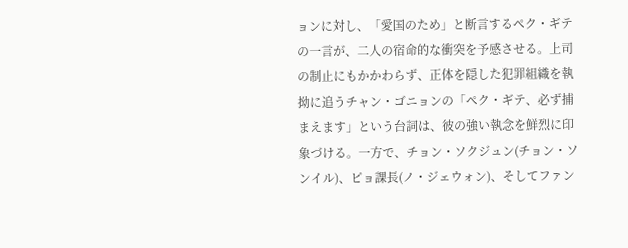ョンに対し、「愛国のため」と断言するペク・ギテの一言が、二人の宿命的な衝突を予感させる。上司の制止にもかかわらず、正体を隠した犯罪組織を執拗に追うチャン・ゴニョンの「ペク・ギテ、必ず捕まえます」という台詞は、彼の強い執念を鮮烈に印象づける。一方で、チョン・ソクジュン(チョン・ソンイル)、ピョ課長(ノ・ジェウォン)、そしてファン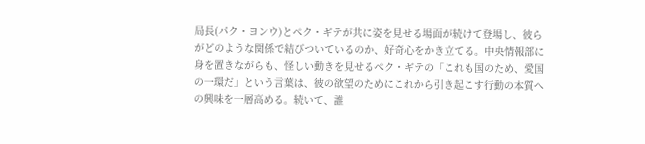局長(パク・ヨンウ)とペク・ギテが共に姿を見せる場面が続けて登場し、彼らがどのような関係で結びついているのか、好奇心をかき立てる。中央情報部に身を置きながらも、怪しい動きを見せるペク・ギテの「これも国のため、愛国の一環だ」という言葉は、彼の欲望のためにこれから引き起こす行動の本質への興味を一層高める。続いて、誰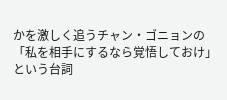かを激しく追うチャン・ゴニョンの「私を相手にするなら覚悟しておけ」という台詞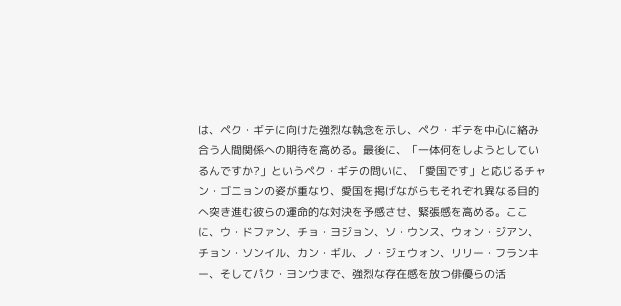は、ペク・ギテに向けた強烈な執念を示し、ペク・ギテを中心に絡み合う人間関係への期待を高める。最後に、「一体何をしようとしているんですか?」というペク・ギテの問いに、「愛国です」と応じるチャン・ゴニョンの姿が重なり、愛国を掲げながらもそれぞれ異なる目的へ突き進む彼らの運命的な対決を予感させ、緊張感を高める。ここに、ウ・ドファン、チョ・ヨジョン、ソ・ウンス、ウォン・ジアン、チョン・ソンイル、カン・ギル、ノ・ジェウォン、リリー・フランキー、そしてパク・ヨンウまで、強烈な存在感を放つ俳優らの活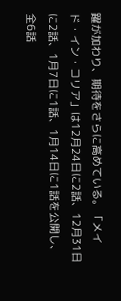躍が加わり、期待をさらに高めている。「メイド・イン・コリア」は12月24日に2話、12月31日に2話、1月7日に1話、1月14日に1話を公開し、全6話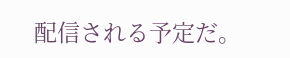配信される予定だ。